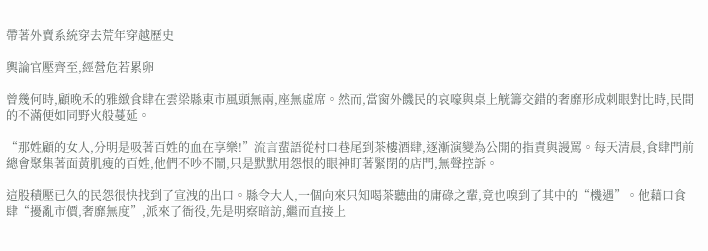帶著外賣系統穿去荒年穿越歷史

輿論官壓齊至,經營危若累卵

曾幾何時,顧晚禾的雅緻食肆在雲梁縣東市風頭無兩,座無虛席。然而,當窗外饑民的哀嚎與桌上觥籌交錯的奢靡形成刺眼對比時,民間的不滿便如同野火般蔓延。

“那姓顧的女人,分明是吸著百姓的血在享樂!”流言蜚語從村口巷尾到茶樓酒肆,逐漸演變為公開的指責與謾罵。每天清晨,食肆門前總會聚集著面黃肌瘦的百姓,他們不吵不鬧,只是默默用怨恨的眼神盯著緊閉的店門,無聲控訴。

這股積壓已久的民怨很快找到了宣洩的出口。縣令大人,一個向來只知喝茶聽曲的庸碌之輩,竟也嗅到了其中的“機遇”。他藉口食肆“擾亂市價,奢靡無度”,派來了衙役,先是明察暗訪,繼而直接上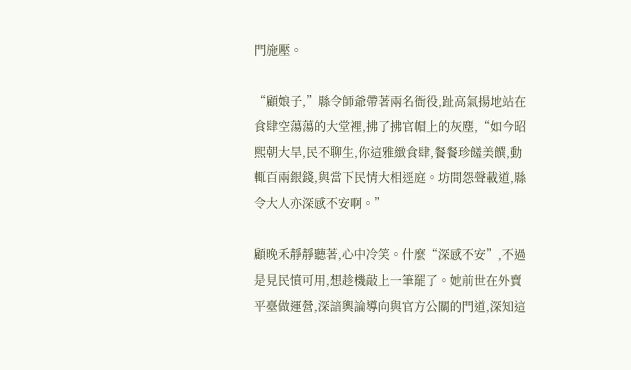門施壓。

“顧娘子,”縣令師爺帶著兩名衙役,趾高氣揚地站在食肆空蕩蕩的大堂裡,拂了拂官帽上的灰塵,“如今昭熙朝大旱,民不聊生,你這雅緻食肆,餐餐珍饈美饌,動輒百兩銀錢,與當下民情大相逕庭。坊間怨聲載道,縣令大人亦深感不安啊。”

顧晚禾靜靜聽著,心中冷笑。什麼“深感不安”,不過是見民憤可用,想趁機敲上一筆罷了。她前世在外賣平臺做運營,深諳輿論導向與官方公關的門道,深知這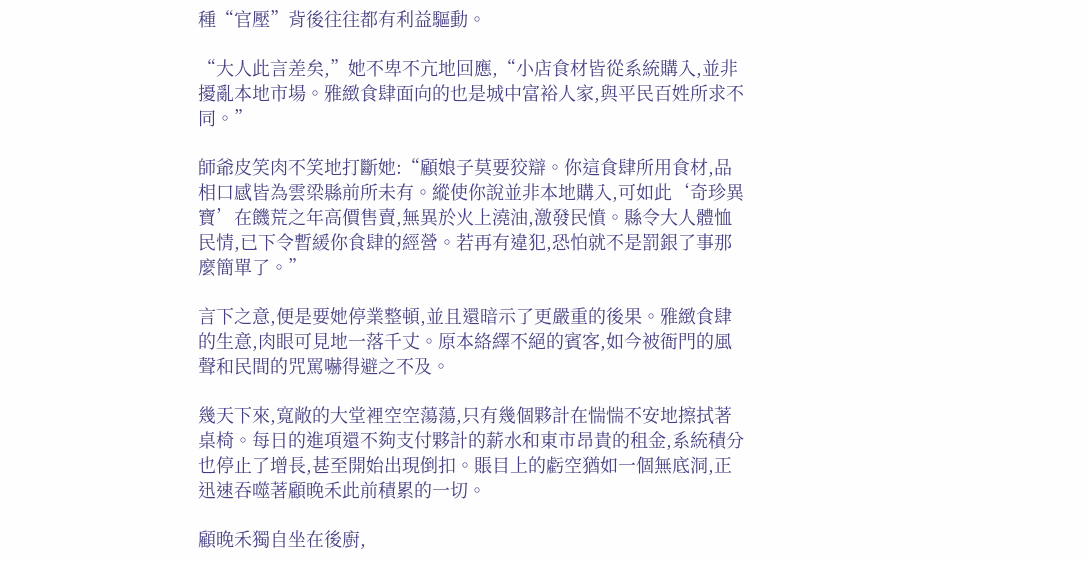種“官壓”背後往往都有利益驅動。

“大人此言差矣,”她不卑不亢地回應,“小店食材皆從系統購入,並非擾亂本地市場。雅緻食肆面向的也是城中富裕人家,與平民百姓所求不同。”

師爺皮笑肉不笑地打斷她:“顧娘子莫要狡辯。你這食肆所用食材,品相口感皆為雲梁縣前所未有。縱使你說並非本地購入,可如此‘奇珍異寶’在饑荒之年高價售賣,無異於火上澆油,激發民憤。縣令大人體恤民情,已下令暫緩你食肆的經營。若再有違犯,恐怕就不是罰銀了事那麼簡單了。”

言下之意,便是要她停業整頓,並且還暗示了更嚴重的後果。雅緻食肆的生意,肉眼可見地一落千丈。原本絡繹不絕的賓客,如今被衙門的風聲和民間的咒罵嚇得避之不及。

幾天下來,寬敞的大堂裡空空蕩蕩,只有幾個夥計在惴惴不安地擦拭著桌椅。每日的進項還不夠支付夥計的薪水和東市昂貴的租金,系統積分也停止了增長,甚至開始出現倒扣。賬目上的虧空猶如一個無底洞,正迅速吞噬著顧晚禾此前積累的一切。

顧晚禾獨自坐在後廚,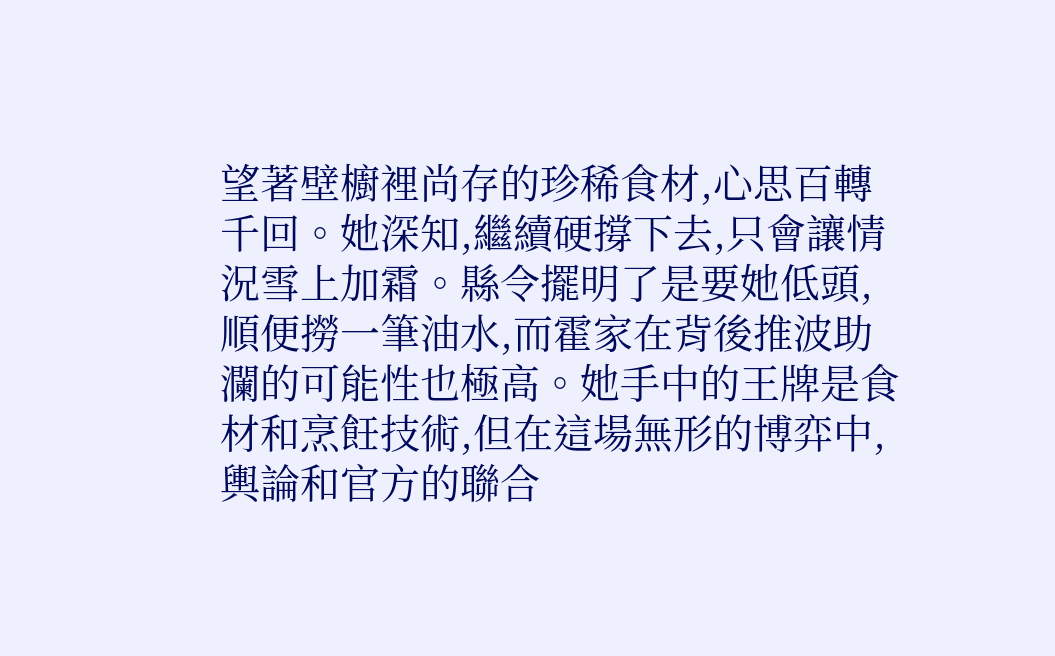望著壁櫥裡尚存的珍稀食材,心思百轉千回。她深知,繼續硬撐下去,只會讓情況雪上加霜。縣令擺明了是要她低頭,順便撈一筆油水,而霍家在背後推波助瀾的可能性也極高。她手中的王牌是食材和烹飪技術,但在這場無形的博弈中,輿論和官方的聯合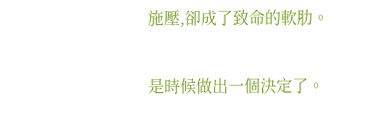施壓,卻成了致命的軟肋。

是時候做出一個決定了。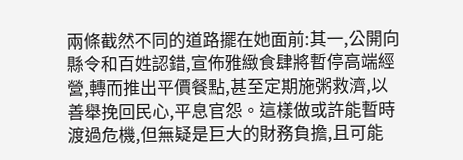兩條截然不同的道路擺在她面前:其一,公開向縣令和百姓認錯,宣佈雅緻食肆將暫停高端經營,轉而推出平價餐點,甚至定期施粥救濟,以善舉挽回民心,平息官怨。這樣做或許能暫時渡過危機,但無疑是巨大的財務負擔,且可能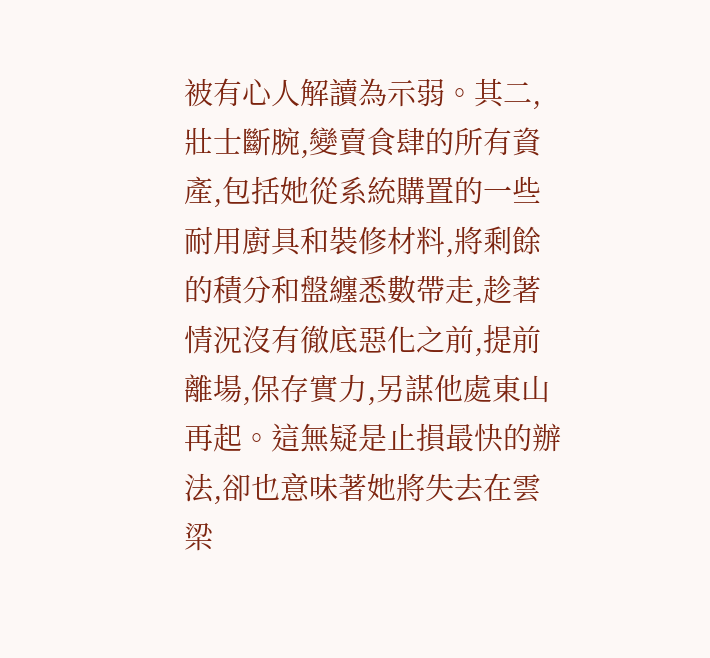被有心人解讀為示弱。其二,壯士斷腕,變賣食肆的所有資產,包括她從系統購置的一些耐用廚具和裝修材料,將剩餘的積分和盤纏悉數帶走,趁著情況沒有徹底惡化之前,提前離場,保存實力,另謀他處東山再起。這無疑是止損最快的辦法,卻也意味著她將失去在雲梁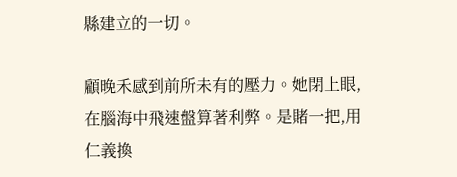縣建立的一切。

顧晚禾感到前所未有的壓力。她閉上眼,在腦海中飛速盤算著利弊。是賭一把,用仁義換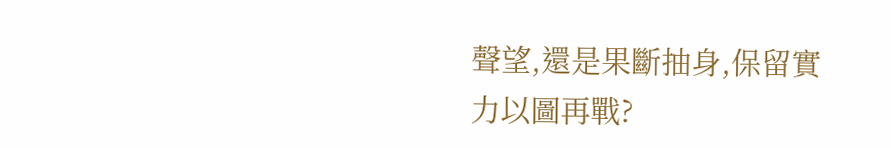聲望,還是果斷抽身,保留實力以圖再戰?